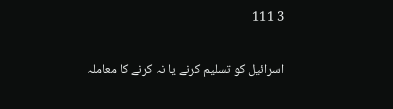3 111

اسرائیل کو تسلیم کرنے یا نہ کرنے کا معاملہ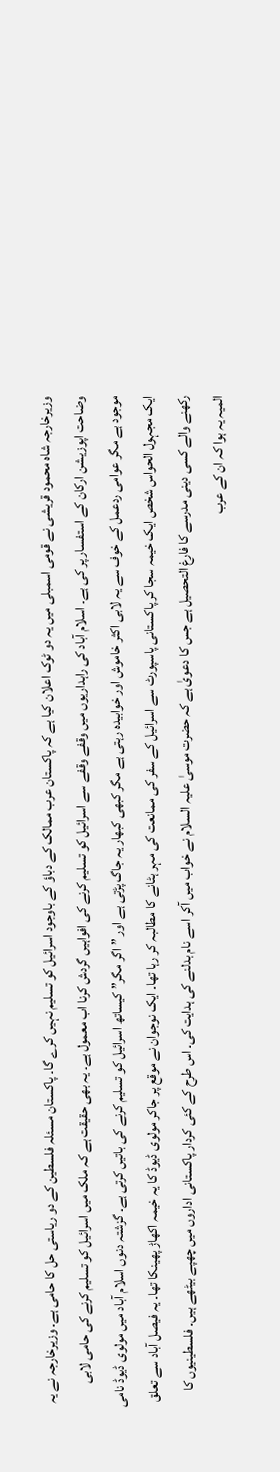وزیرخارجہ شاہ محمود قریشی نے قومی اسمبلی میں یہ دو ٹوک اعلان کیا ہے کہ پاکستان عرب ممالک کے دباؤ کے باوجود اسرائیل کو تسلیم نہیں کرے گا۔ پاکستان مسئلہ فلسطین کے دو ریاستی حل کا حامی ہے۔ وزیرخارجہ نے یہ وضاحت اپوزیشن ارکان کے استفسار پر کی ہے۔ اسلام آباد کی راہداریوں میں وقفے وقفے سے اسرائیل کو تسلیم کرنے کی افواہیں گردش کرنا اب معمول ہے۔ یہ بھی حقیقت ہے کہ ملک میں اسرائیل کو تسلیم کرنے کی حامی لابی موجود ہے مگر عوامی ردعمل کے خوف سے یہ لابی اکثر خاموش اور خوابیدہ رہتی ہے مگر کبھی کبھار یہ جاگ پڑتی ہے اور ”اگر مگر” کیساتھ اسرائیل کو تسلیم کرنے کی باتیں کرتی ہے۔ گزشتہ دنوں اسلام آباد میں مولوی ڈیوڈ نامی ایک مجہول الحواس شخص ایک خیمہ سجا کر پاکستانی پاسپورٹ سے اسرائیل کے سفر کی ممانعت کی مہر ہٹانے کا مطالبہ کر رہا تھا۔ ایک نوجوان نے موقع پر جاکر مولوی ڈیوڈ کا یہ خیمہ اکھاڑ پھینکا تھا۔ یہ فیصل آباد سے تعلق رکھنے والے کسی دینی مدرسے کا فارغ التحصیل ہے جس کا دعویٰ ہے کہ حضرت موسیٰ علیہ السلام نے خواب میں آکر اسے نام بدلنے کی ہدایت کی۔ اس طرح کے کئی کردار پاکستانی اداروں میں چھپے بیٹھے ہیں۔ فلسطینیوں کا المیہ یہ ہوا کہ ان کے عرب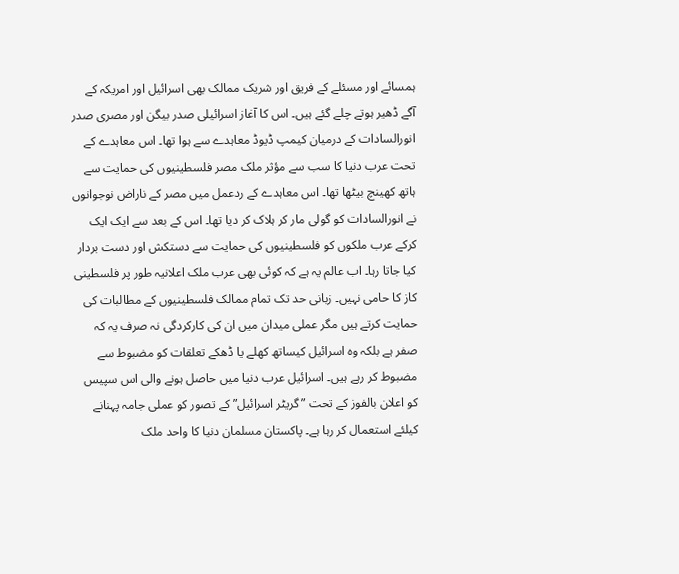ہمسائے اور مسئلے کے فریق اور شریک ممالک بھی اسرائیل اور امریکہ کے آگے ڈھیر ہوتے چلے گئے ہیں۔ اس کا آغاز اسرائیلی صدر بیگن اور مصری صدر انورالسادات کے درمیان کیمپ ڈیوڈ معاہدے سے ہوا تھا۔ اس معاہدے کے تحت عرب دنیا کا سب سے مؤثر ملک مصر فلسطینیوں کی حمایت سے ہاتھ کھینچ بیٹھا تھا۔ اس معاہدے کے ردعمل میں مصر کے ناراض نوجوانوں نے انورالسادات کو گولی مار کر ہلاک کر دیا تھا۔ اس کے بعد سے ایک ایک کرکے عرب ملکوں کو فلسطینیوں کی حمایت سے دستکش اور دست بردار کیا جاتا رہا۔ اب عالم یہ ہے کہ کوئی بھی عرب ملک اعلانیہ طور پر فلسطینی کاز کا حامی نہیں۔ زبانی حد تک تمام ممالک فلسطینیوں کے مطالبات کی حمایت کرتے ہیں مگر عملی میدان میں ان کی کارکردگی نہ صرف یہ کہ صفر ہے بلکہ وہ اسرائیل کیساتھ کھلے یا ڈھکے تعلقات کو مضبوط سے مضبوط کر رہے ہیں۔ اسرائیل عرب دنیا میں حاصل ہونے والی اس سپیس کو اعلان بالفوز کے تحت ”گریٹر اسرائیل” کے تصور کو عملی جامہ پہنانے کیلئے استعمال کر رہا ہے۔ پاکستان مسلمان دنیا کا واحد ملک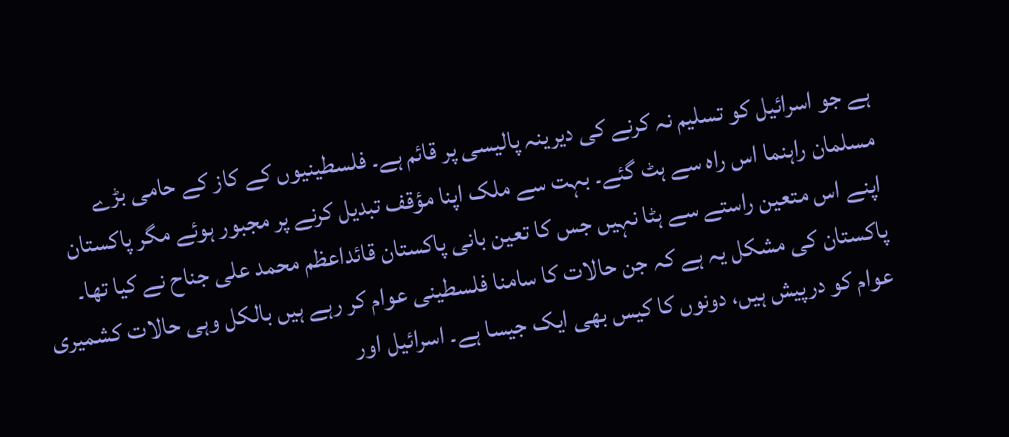ہے جو اسرائیل کو تسلیم نہ کرنے کی دیرینہ پالیسی پر قائم ہے۔ فلسطینیوں کے کاز کے حامی بڑے مسلمان راہنما اس راہ سے ہٹ گئے۔ بہت سے ملک اپنا مؤقف تبدیل کرنے پر مجبور ہوئے مگر پاکستان اپنے اس متعین راستے سے ہٹا نہیں جس کا تعین بانی پاکستان قائداعظم محمد علی جناح نے کیا تھا۔ پاکستان کی مشکل یہ ہے کہ جن حالات کا سامنا فلسطینی عوام کر رہے ہیں بالکل وہی حالات کشمیری عوام کو درپیش ہیں، دونوں کا کیس بھی ایک جیسا ہے۔ اسرائیل اور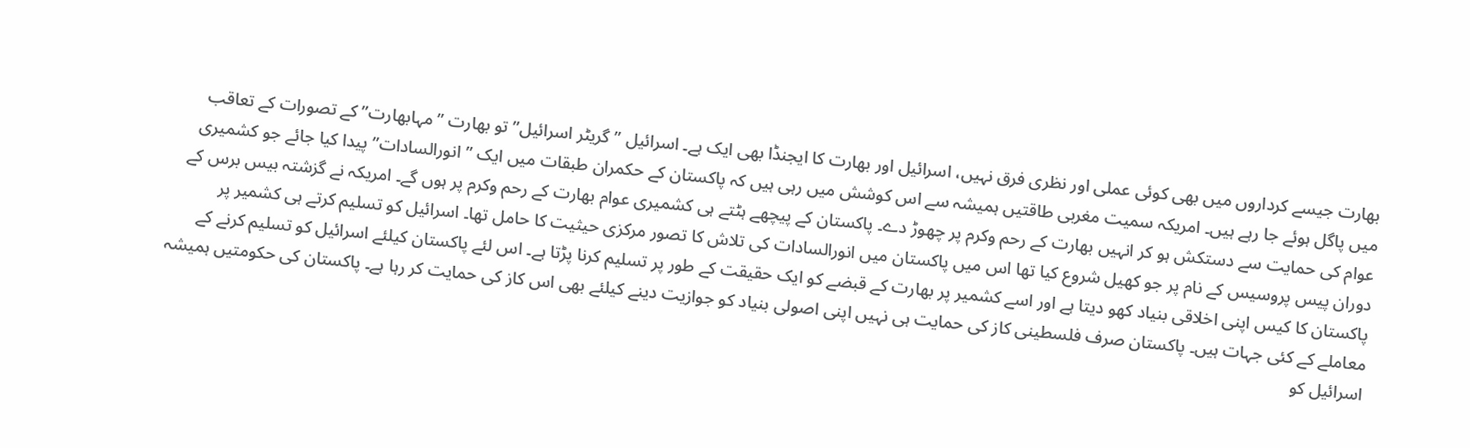بھارت جیسے کرداروں میں بھی کوئی عملی اور نظری فرق نہیں، اسرائیل اور بھارت کا ایجنڈا بھی ایک ہے۔ اسرائیل ”گریٹر اسرائیل” تو بھارت ”مہابھارت” کے تصورات کے تعاقب میں پاگل ہوئے جا رہے ہیں۔ امریکہ سمیت مغربی طاقتیں ہمیشہ سے اس کوشش میں رہی ہیں کہ پاکستان کے حکمران طبقات میں ایک ”انورالسادات” پیدا کیا جائے جو کشمیری عوام کی حمایت سے دستکش ہو کر انہیں بھارت کے رحم وکرم پر چھوڑ دے۔ پاکستان کے پیچھے ہٹتے ہی کشمیری عوام بھارت کے رحم وکرم پر ہوں گے۔ امریکہ نے گزشتہ بیس برس کے دوران پیس پروسیس کے نام پر جو کھیل شروع کیا تھا اس میں پاکستان میں انورالسادات کی تلاش کا تصور مرکزی حیثیت کا حامل تھا۔ اسرائیل کو تسلیم کرتے ہی کشمیر پر پاکستان کا کیس اپنی اخلاقی بنیاد کھو دیتا ہے اور اسے کشمیر پر بھارت کے قبضے کو ایک حقیقت کے طور پر تسلیم کرنا پڑتا ہے۔ اس لئے پاکستان کیلئے اسرائیل کو تسلیم کرنے کے معاملے کے کئی جہات ہیں۔ پاکستان صرف فلسطینی کاز کی حمایت ہی نہیں اپنی اصولی بنیاد کو جوازیت دینے کیلئے بھی اس کاز کی حمایت کر رہا ہے۔ پاکستان کی حکومتیں ہمیشہ اسرائیل کو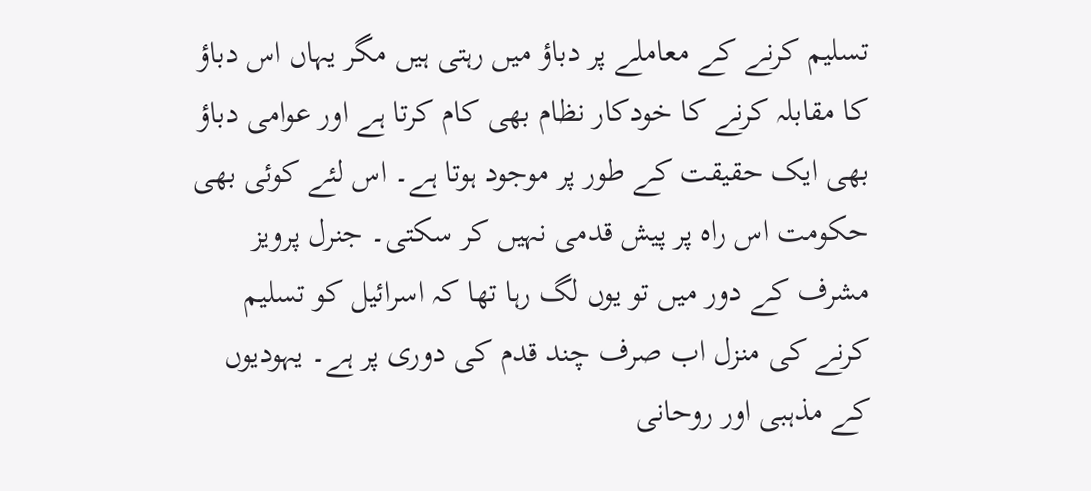تسلیم کرنے کے معاملے پر دباؤ میں رہتی ہیں مگر یہاں اس دباؤ کا مقابلہ کرنے کا خودکار نظام بھی کام کرتا ہے اور عوامی دباؤ بھی ایک حقیقت کے طور پر موجود ہوتا ہے۔ اس لئے کوئی بھی حکومت اس راہ پر پیش قدمی نہیں کر سکتی۔ جنرل پرویز مشرف کے دور میں تو یوں لگ رہا تھا کہ اسرائیل کو تسلیم کرنے کی منزل اب صرف چند قدم کی دوری پر ہے۔ یہودیوں کے مذہبی اور روحانی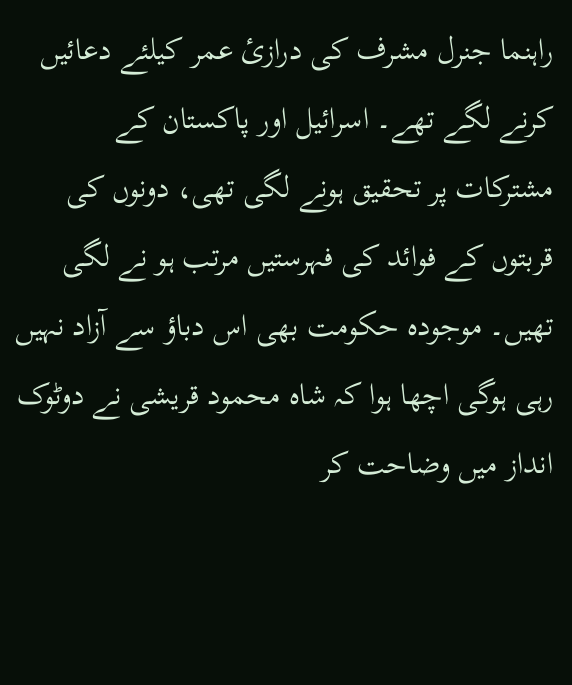راہنما جنرل مشرف کی درازیٔ عمر کیلئے دعائیں کرنے لگے تھے۔ اسرائیل اور پاکستان کے مشترکات پر تحقیق ہونے لگی تھی، دونوں کی قربتوں کے فوائد کی فہرستیں مرتب ہو نے لگی تھیں۔ موجودہ حکومت بھی اس دباؤ سے آزاد نہیں رہی ہوگی اچھا ہوا کہ شاہ محمود قریشی نے دوٹوک انداز میں وضاحت کر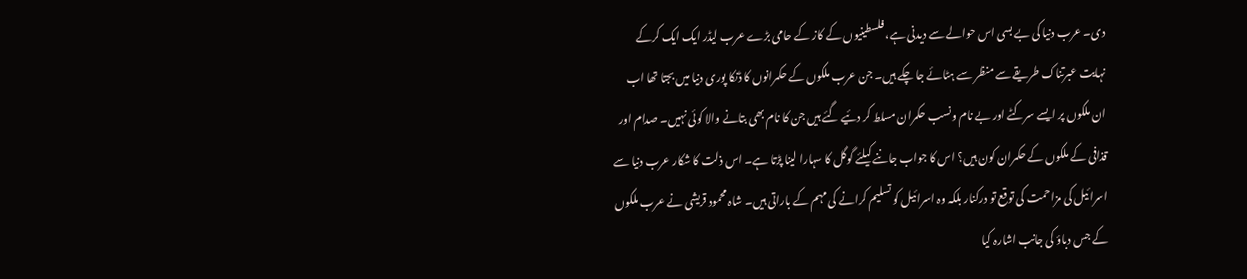دی۔ عرب دنیا کی بے بسی اس حوالے سے دیدنی ہے، فلسطینیوں کے کاز کے حامی بڑے عرب لیڈر ایک ایک کرکے نہایت عبرتناک طریقے سے منظر سے ہٹائے جا چکے ہیں۔ جن عرب ملکوں کے حکمرانوں کا ڈنکا پوری دنیا میں بجتا تھا اب ان ملکوں پر ایسے سرکٹے اور بے نام ونسب حکمران مسلط کر دئیے گئے ہیں جن کا نام بھی بتانے والا کوئی نہیں۔ صدام اور قذافی کے ملکوں کے حکمران کون ہیں؟ اس کا جواب جاننے کیلئے گوگل کا سہارا لینا پڑتا ہے۔ اس ذلت کا شکار عرب دنیا سے اسرائیل کی مزاحمت کی توقع تو درکنار بلکہ وہ اسرائیل کو تسلیم کرانے کی مہم کے باراتی ہیں۔ شاہ محمود قریشی نے عرب ملکوں کے جس دباؤ کی جانب اشارہ کیا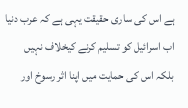ہے اس کی ساری حقیقت یہی ہے کہ عرب دنیا اب اسرائیل کو تسلیم کرنے کیخلاف نہیں بلکہ اس کی حمایت میں اپنا اثر رسوخ اور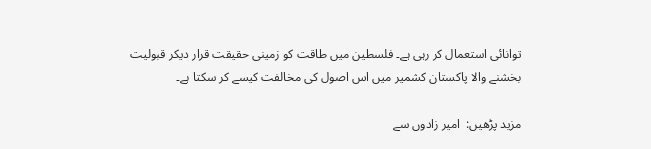توانائی استعمال کر رہی ہے۔ فلسطین میں طاقت کو زمینی حقیقت قرار دیکر قبولیت بخشنے والا پاکستان کشمیر میں اس اصول کی مخالفت کیسے کر سکتا ہے۔

مزید پڑھیں:  امیر زادوں سے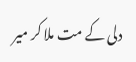دلی کے مت ملا کر میر